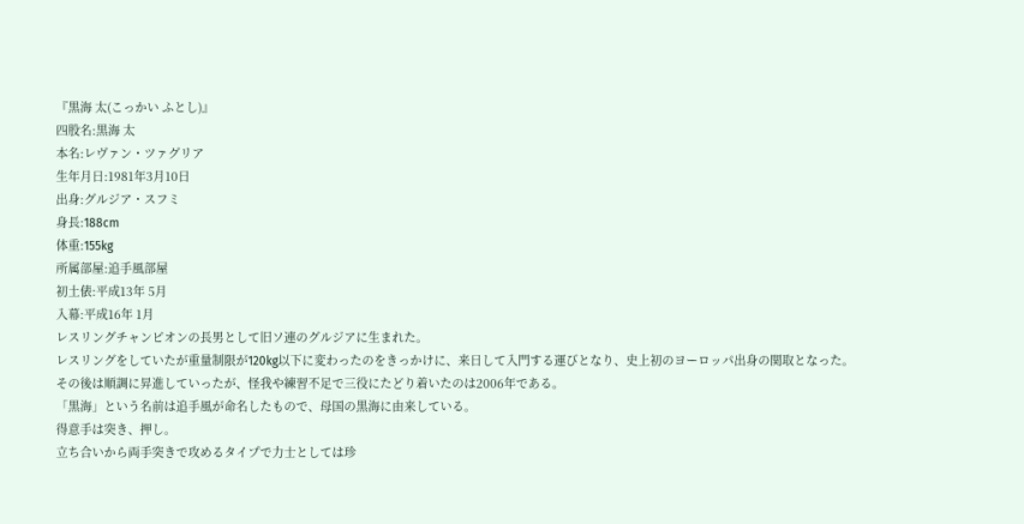『黒海 太(こっかい ふとし)』
四股名:黒海 太
本名:レヴァン・ツァグリア
生年月日:1981年3月10日
出身:グルジア・スフミ
身長:188cm
体重:155kg
所属部屋:追手風部屋
初土俵:平成13年 5月
入幕:平成16年 1月
レスリングチャンピオンの長男として旧ソ連のグルジアに生まれた。
レスリングをしていたが重量制限が120kg以下に変わったのをきっかけに、来日して入門する運びとなり、史上初のヨーロッパ出身の関取となった。
その後は順調に昇進していったが、怪我や練習不足で三役にたどり着いたのは2006年である。
「黒海」という名前は追手風が命名したもので、母国の黒海に由来している。
得意手は突き、押し。
立ち合いから両手突きで攻めるタイプで力士としては珍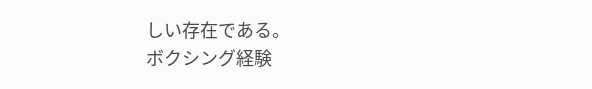しい存在である。
ボクシング経験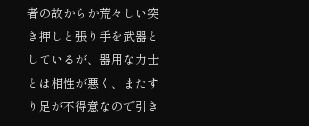者の故からか荒々しい突き押しと張り手を武器としているが、器用な力士とは相性が悪く、またすり足が不得意なので引き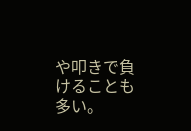や叩きで負けることも多い。